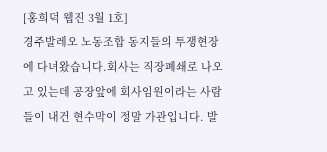[홍희덕 웹진 3월 1호]
경주발레오 노동조합 동지들의 투쟁현장에 다녀왔습니다.회사는 직장폐쇄로 나오고 있는데 공장앞에 회사임원이라는 사람들이 내건 현수막이 정말 가관입니다. 발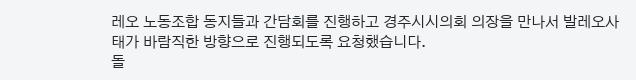레오 노동조합 동지들과 간담회를 진행하고 경주시시의회 의장을 만나서 발레오사태가 바람직한 방향으로 진행되도록 요청했습니다.
돌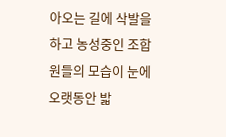아오는 길에 삭발을 하고 농성중인 조합원들의 모습이 눈에 오랫동안 밟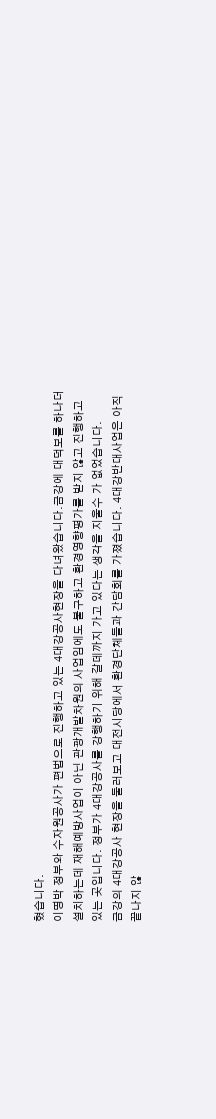혔습니다.
이명박 정부와 수자원공사가 편법으로 진행하고 있는 4대강공사현장을 다녀왔습니다.금강에 대덕보를 하나더 설치하는데 재해예방사업이 아닌 관광개발차원의 사업임에도 불구하고 환경영향평가를 받지 않고 진행하고 있는 곳입니다. 정부가 4대강공사를 강행하기 위해 갈데까지 가고 있다는 생각을 지울수 가 없었습니다.
금강의 4대강공사 현장을 둘러보고 대전시당에서 환경단체들과 간담회를 가졌습니다. 4대강반대사업은 아직 끝나지 않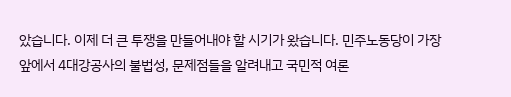았습니다. 이제 더 큰 투쟁을 만들어내야 할 시기가 왔습니다. 민주노동당이 가장 앞에서 4대강공사의 불법성, 문제점들을 알려내고 국민적 여론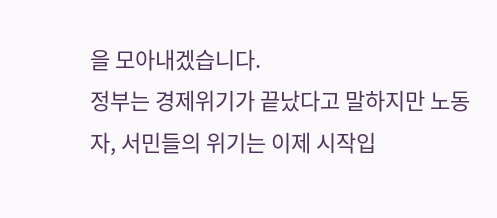을 모아내겠습니다.
정부는 경제위기가 끝났다고 말하지만 노동자, 서민들의 위기는 이제 시작입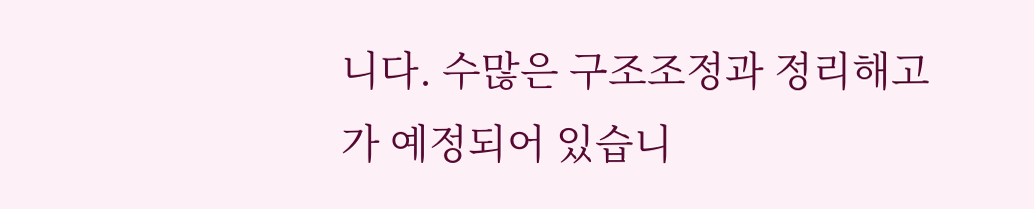니다. 수많은 구조조정과 정리해고가 예정되어 있습니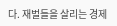다. 재벌들을 살리는 경제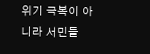위기 극복이 아니라 서민들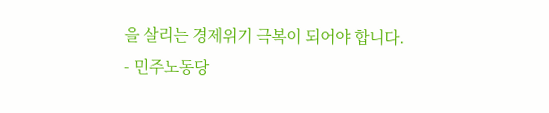을 살리는 경제위기 극복이 되어야 합니다.
- 민주노동당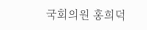국회의원 홍희덕